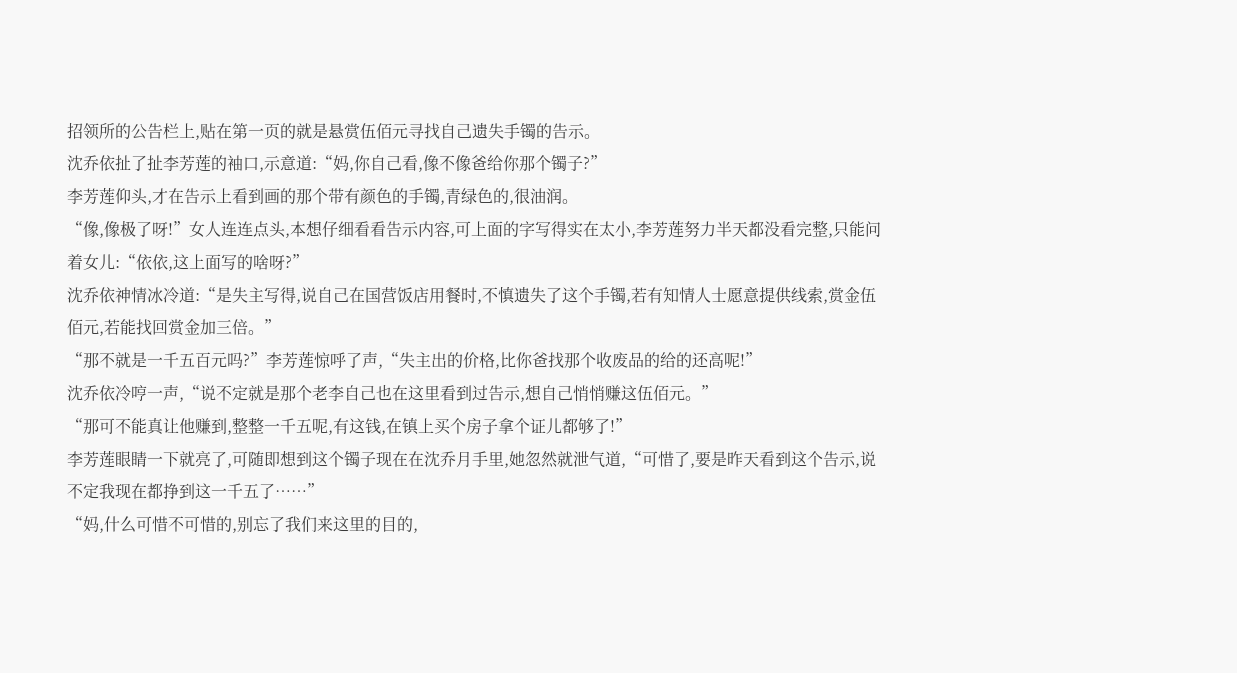招领所的公告栏上,贴在第一页的就是悬赏伍佰元寻找自己遗失手镯的告示。
沈乔依扯了扯李芳莲的袖口,示意道:“妈,你自己看,像不像爸给你那个镯子?”
李芳莲仰头,才在告示上看到画的那个带有颜色的手镯,青绿色的,很油润。
“像,像极了呀!”女人连连点头,本想仔细看看告示内容,可上面的字写得实在太小,李芳莲努力半天都没看完整,只能问着女儿:“依依,这上面写的啥呀?”
沈乔依神情冰冷道:“是失主写得,说自己在国营饭店用餐时,不慎遗失了这个手镯,若有知情人士愿意提供线索,赏金伍佰元,若能找回赏金加三倍。”
“那不就是一千五百元吗?”李芳莲惊呼了声,“失主出的价格,比你爸找那个收废品的给的还高呢!”
沈乔依冷哼一声,“说不定就是那个老李自己也在这里看到过告示,想自己悄悄赚这伍佰元。”
“那可不能真让他赚到,整整一千五呢,有这钱,在镇上买个房子拿个证儿都够了!”
李芳莲眼睛一下就亮了,可随即想到这个镯子现在在沈乔月手里,她忽然就泄气道,“可惜了,要是昨天看到这个告示,说不定我现在都挣到这一千五了……”
“妈,什么可惜不可惜的,别忘了我们来这里的目的,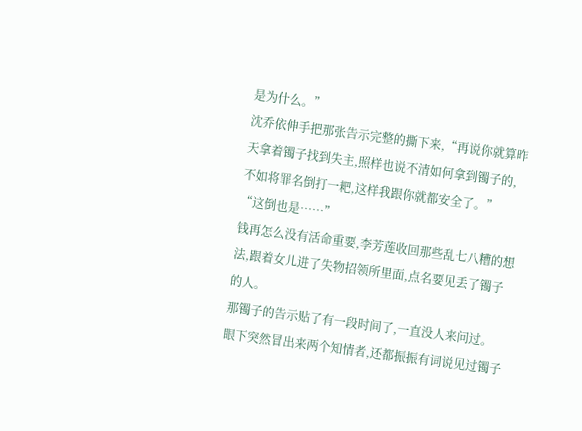是为什么。”
沈乔依伸手把那张告示完整的撕下来,“再说你就算昨天拿着镯子找到失主,照样也说不清如何拿到镯子的,不如将罪名倒打一耙,这样我跟你就都安全了。”
“这倒也是……”
钱再怎么没有活命重要,李芳莲收回那些乱七八糟的想法,跟着女儿进了失物招领所里面,点名要见丢了镯子的人。
那镯子的告示贴了有一段时间了,一直没人来问过。
眼下突然冒出来两个知情者,还都振振有词说见过镯子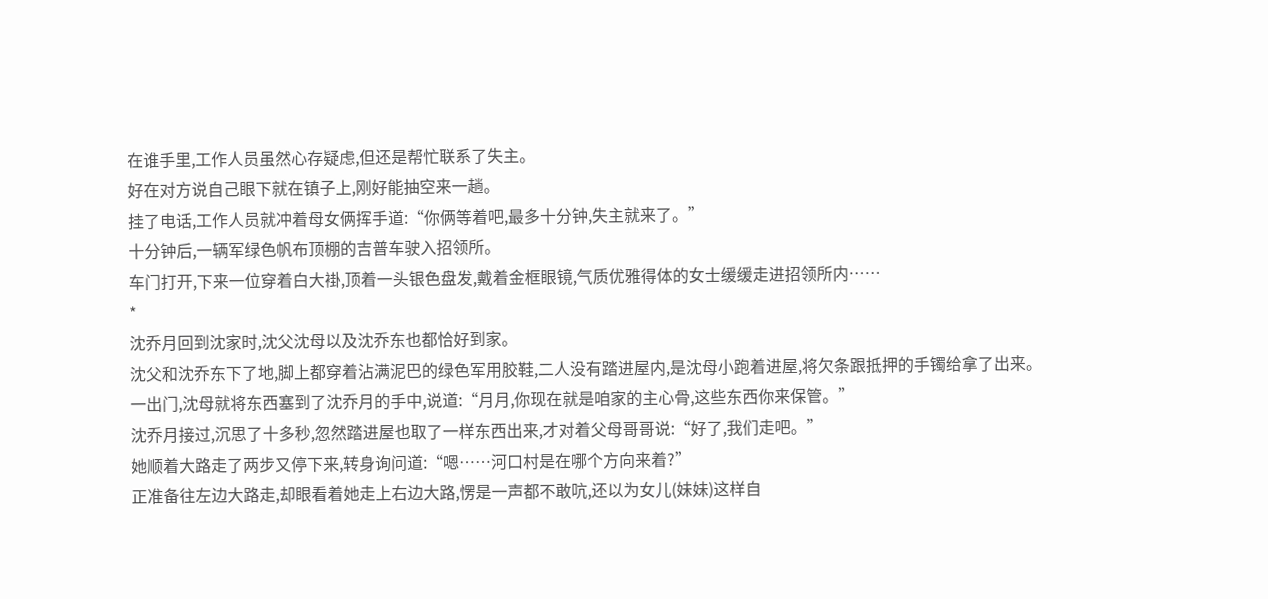在谁手里,工作人员虽然心存疑虑,但还是帮忙联系了失主。
好在对方说自己眼下就在镇子上,刚好能抽空来一趟。
挂了电话,工作人员就冲着母女俩挥手道:“你俩等着吧,最多十分钟,失主就来了。”
十分钟后,一辆军绿色帆布顶棚的吉普车驶入招领所。
车门打开,下来一位穿着白大褂,顶着一头银色盘发,戴着金框眼镜,气质优雅得体的女士缓缓走进招领所内……
*
沈乔月回到沈家时,沈父沈母以及沈乔东也都恰好到家。
沈父和沈乔东下了地,脚上都穿着沾满泥巴的绿色军用胶鞋,二人没有踏进屋内,是沈母小跑着进屋,将欠条跟抵押的手镯给拿了出来。
一出门,沈母就将东西塞到了沈乔月的手中,说道:“月月,你现在就是咱家的主心骨,这些东西你来保管。”
沈乔月接过,沉思了十多秒,忽然踏进屋也取了一样东西出来,才对着父母哥哥说:“好了,我们走吧。”
她顺着大路走了两步又停下来,转身询问道:“嗯……河口村是在哪个方向来着?”
正准备往左边大路走,却眼看着她走上右边大路,愣是一声都不敢吭,还以为女儿(妹妹)这样自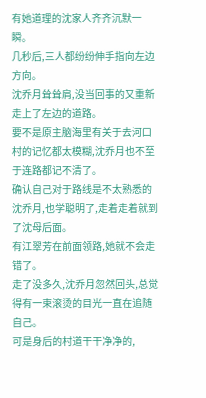有她道理的沈家人齐齐沉默一瞬。
几秒后,三人都纷纷伸手指向左边方向。
沈乔月耸耸肩,没当回事的又重新走上了左边的道路。
要不是原主脑海里有关于去河口村的记忆都太模糊,沈乔月也不至于连路都记不清了。
确认自己对于路线是不太熟悉的沈乔月,也学聪明了,走着走着就到了沈母后面。
有江翠芳在前面领路,她就不会走错了。
走了没多久,沈乔月忽然回头,总觉得有一束滚烫的目光一直在追随自己。
可是身后的村道干干净净的,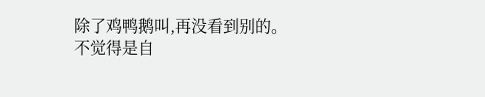除了鸡鸭鹅叫,再没看到别的。
不觉得是自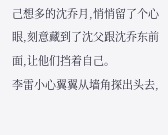己想多的沈乔月,悄悄留了个心眼,刻意藏到了沈父跟沈乔东前面,让他们挡着自己。
李雷小心翼翼从墙角探出头去,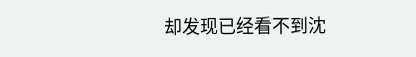却发现已经看不到沈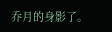乔月的身影了。